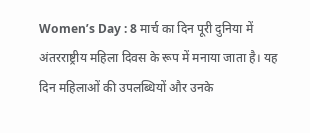Women’s Day : 8 मार्च का दिन पूरी दुनिया में अंतरराष्ट्रीय महिला दिवस के रूप में मनाया जाता है। यह दिन महिलाओं की उपलब्धियों और उनके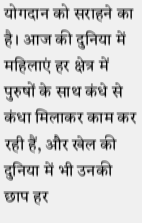योगदान को सराहने का है। आज की दुनिया में महिलाएं हर क्षेत्र में पुरुषों के साथ कंधे से कंधा मिलाकर काम कर रही हैं, और खेल की दुनिया में भी उनकी छाप हर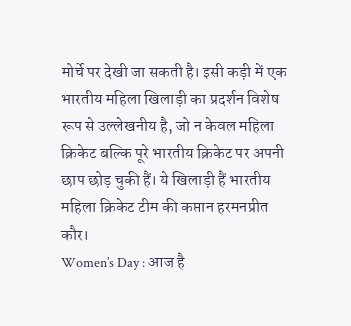मोर्चे पर देखी जा सकती है। इसी कड़ी में एक भारतीय महिला खिलाड़ी का प्रदर्शन विशेष रूप से उल्लेखनीय है, जो न केवल महिला क्रिकेट बल्कि पूरे भारतीय क्रिकेट पर अपनी छाप छोड़ चुकी हैं। ये खिलाड़ी हैं भारतीय महिला क्रिकेट टीम की कप्तान हरमनप्रीत कौर।
Women’s Day : आज है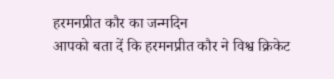हरमनप्रीत कौर का जन्मदिन
आपको बता दें कि हरमनप्रीत कौर ने विश्व क्रिकेट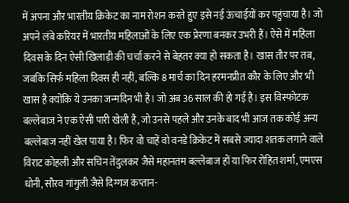में अपना और भारतीय क्रिकेट का नाम रोशन करते हुए इसे नई ऊंचाईयों कर पहुंचाया है। जो अपने लंबे करियर में भारतीय महिलाओं के लिए एक प्रेरणा बनकर उभरी हैं। ऐसे में महिला दिवस के दिन ऐसी खिलाड़ी की चर्चा करने से बेहतर क्या हो सकता है। खास तौर पर तब, जबकि सिर्फ महिला दिवस ही नहीं, बल्कि 8 मार्च का दिन हरमनप्रीत कौर के लिए और भी खास है क्योंकि ये उनका जन्मदिन भी है। जो अब 36 साल की हो गई है। इस विस्फोटक बल्लेबाज ने एक ऐसी पारी खेली है, जो उनसे पहले और उनके बाद भी आज तक कोई अन्य बल्लेबाज नहीं खेल पाया है। फिर वो चाहें वो वनडे क्रिकेट में सबसे ज्यादा शतक लगाने वाले विराट कोहली और सचिन तेंदुलकर जैसे महानतम बल्लेबाज हों या फिर रोहित शर्मा, एमएस धोनी, सौरव गांगुली जैसे दिग्गज कप्तान-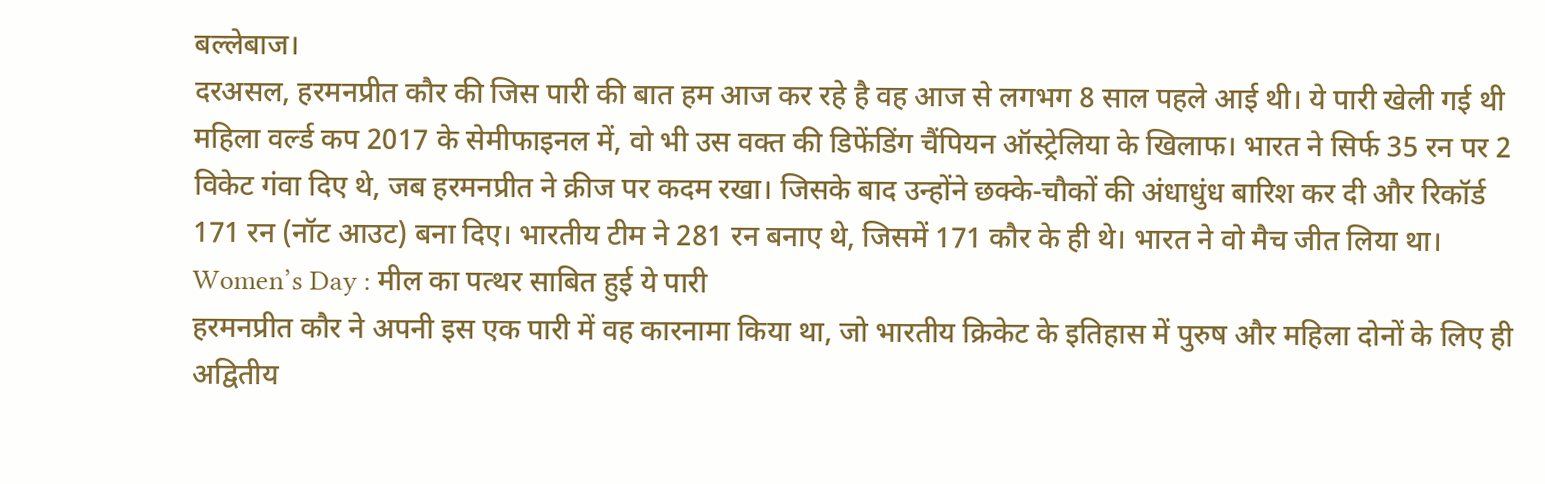बल्लेबाज।
दरअसल, हरमनप्रीत कौर की जिस पारी की बात हम आज कर रहे है वह आज से लगभग 8 साल पहले आई थी। ये पारी खेली गई थी महिला वर्ल्ड कप 2017 के सेमीफाइनल में, वो भी उस वक्त की डिफेंडिंग चैंपियन ऑस्ट्रेलिया के खिलाफ। भारत ने सिर्फ 35 रन पर 2 विकेट गंवा दिए थे, जब हरमनप्रीत ने क्रीज पर कदम रखा। जिसके बाद उन्होंने छक्के-चौकों की अंधाधुंध बारिश कर दी और रिकॉर्ड 171 रन (नॉट आउट) बना दिए। भारतीय टीम ने 281 रन बनाए थे, जिसमें 171 कौर के ही थे। भारत ने वो मैच जीत लिया था।
Women’s Day : मील का पत्थर साबित हुई ये पारी
हरमनप्रीत कौर ने अपनी इस एक पारी में वह कारनामा किया था, जो भारतीय क्रिकेट के इतिहास में पुरुष और महिला दोनों के लिए ही अद्वितीय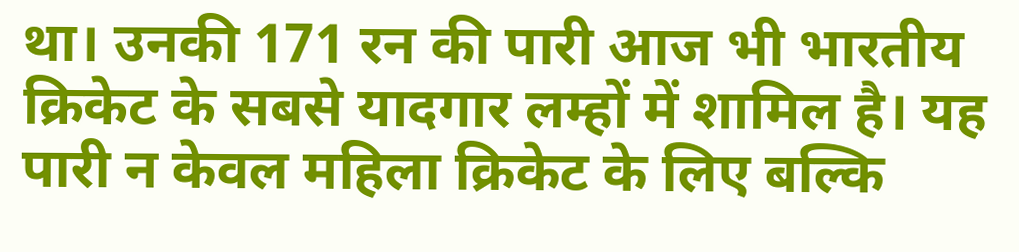था। उनकी 171 रन की पारी आज भी भारतीय क्रिकेट के सबसे यादगार लम्हों में शामिल है। यह पारी न केवल महिला क्रिकेट के लिए बल्कि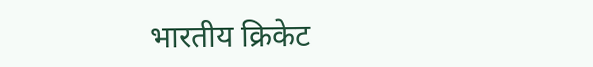भारतीय क्रिकेट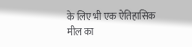के लिए भी एक ऐतिहासिक मील का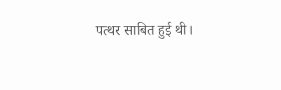पत्थर साबित हुई थी।